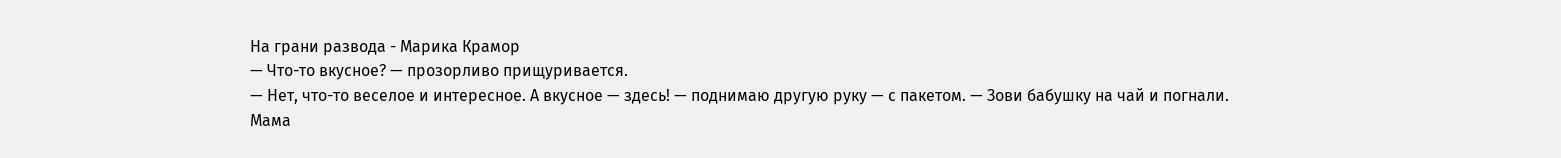На грани развода - Марика Крамор
— Что-то вкусное? — прозорливо прищуривается.
— Нет, что-то веселое и интересное. А вкусное — здесь! — поднимаю другую руку — с пакетом. — Зови бабушку на чай и погнали.
Мама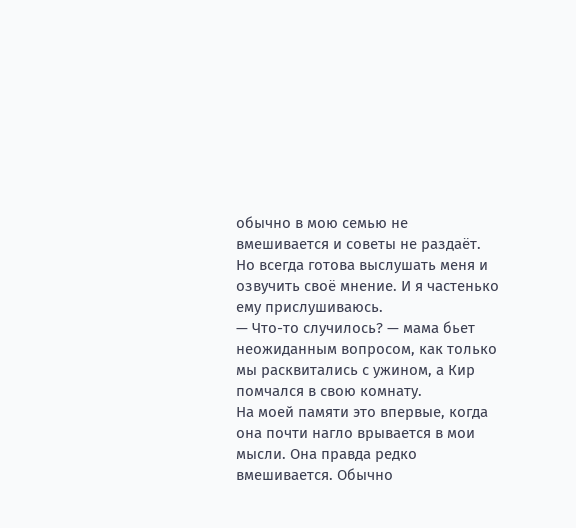обычно в мою семью не вмешивается и советы не раздаёт. Но всегда готова выслушать меня и озвучить своё мнение. И я частенько ему прислушиваюсь.
— Что-то случилось? — мама бьет неожиданным вопросом, как только мы расквитались с ужином, а Кир помчался в свою комнату.
На моей памяти это впервые, когда она почти нагло врывается в мои мысли. Она правда редко вмешивается. Обычно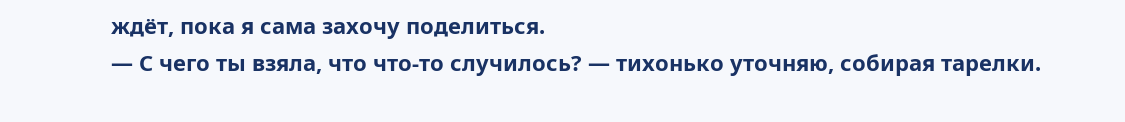ждёт, пока я сама захочу поделиться.
— С чего ты взяла, что что-то случилось? — тихонько уточняю, собирая тарелки.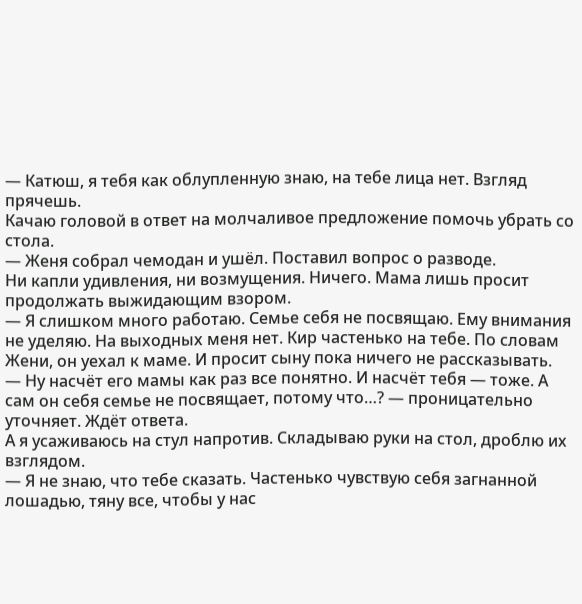— Катюш, я тебя как облупленную знаю, на тебе лица нет. Взгляд прячешь.
Качаю головой в ответ на молчаливое предложение помочь убрать со стола.
— Женя собрал чемодан и ушёл. Поставил вопрос о разводе.
Ни капли удивления, ни возмущения. Ничего. Мама лишь просит продолжать выжидающим взором.
— Я слишком много работаю. Семье себя не посвящаю. Ему внимания не уделяю. На выходных меня нет. Кир частенько на тебе. По словам Жени, он уехал к маме. И просит сыну пока ничего не рассказывать.
— Ну насчёт его мамы как раз все понятно. И насчёт тебя — тоже. А сам он себя семье не посвящает, потому что…? — проницательно уточняет. Ждёт ответа.
А я усаживаюсь на стул напротив. Складываю руки на стол, дроблю их взглядом.
— Я не знаю, что тебе сказать. Частенько чувствую себя загнанной лошадью, тяну все, чтобы у нас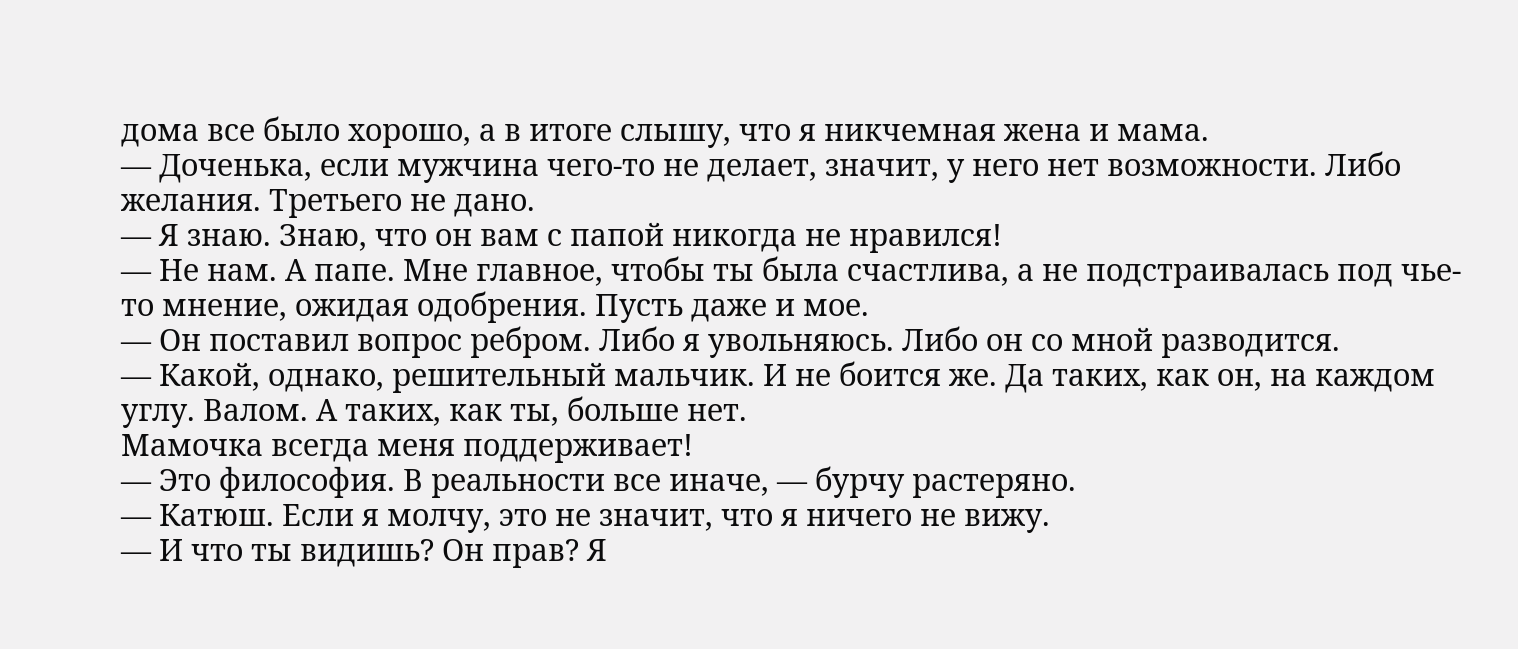дома все было хорошо, а в итоге слышу, что я никчемная жена и мама.
— Доченька, если мужчина чего-то не делает, значит, у него нет возможности. Либо желания. Третьего не дано.
— Я знаю. Знаю, что он вам с папой никогда не нравился!
— Не нам. А папе. Мне главное, чтобы ты была счастлива, а не подстраивалась под чье-то мнение, ожидая одобрения. Пусть даже и мое.
— Он поставил вопрос ребром. Либо я увольняюсь. Либо он со мной разводится.
— Какой, однако, решительный мальчик. И не боится же. Да таких, как он, на каждом углу. Валом. А таких, как ты, больше нет.
Мамочка всегда меня поддерживает!
— Это философия. В реальности все иначе, — бурчу растеряно.
— Катюш. Если я молчу, это не значит, что я ничего не вижу.
— И что ты видишь? Он прав? Я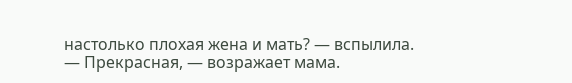настолько плохая жена и мать? — вспылила.
— Прекрасная, — возражает мама.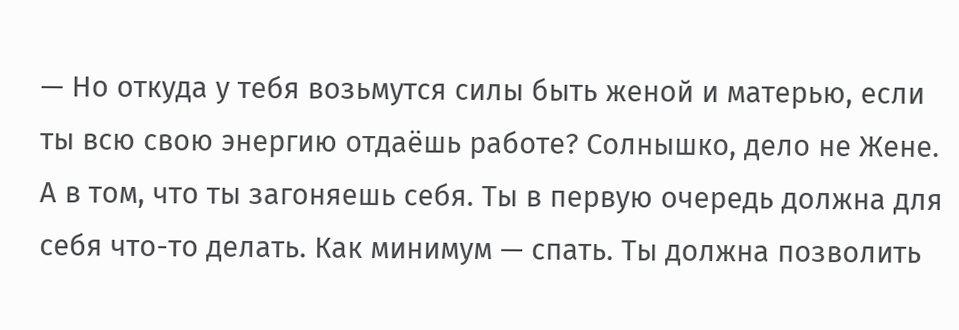— Но откуда у тебя возьмутся силы быть женой и матерью, если ты всю свою энергию отдаёшь работе? Солнышко, дело не Жене. А в том, что ты загоняешь себя. Ты в первую очередь должна для себя что-то делать. Как минимум — спать. Ты должна позволить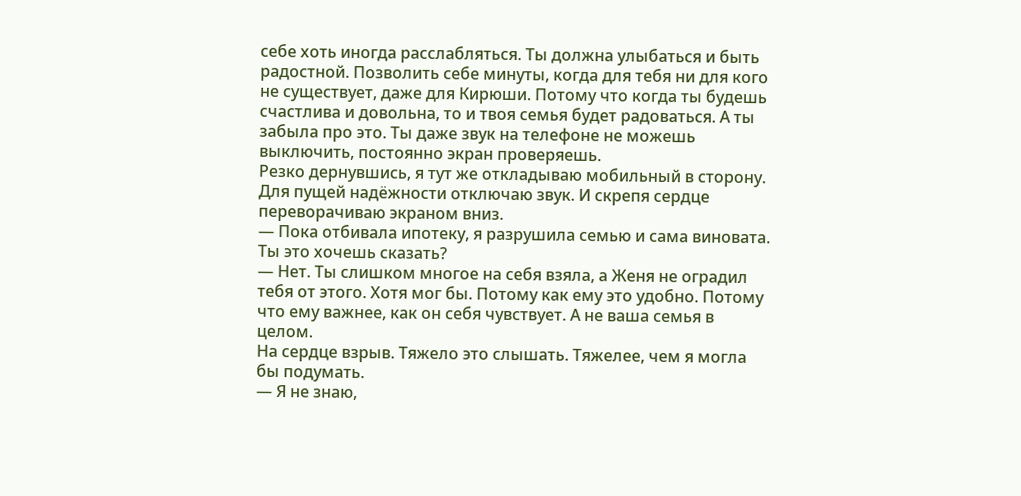себе хоть иногда расслабляться. Ты должна улыбаться и быть радостной. Позволить себе минуты, когда для тебя ни для кого не существует, даже для Кирюши. Потому что когда ты будешь счастлива и довольна, то и твоя семья будет радоваться. А ты забыла про это. Ты даже звук на телефоне не можешь выключить, постоянно экран проверяешь.
Резко дернувшись, я тут же откладываю мобильный в сторону. Для пущей надёжности отключаю звук. И скрепя сердце переворачиваю экраном вниз.
— Пока отбивала ипотеку, я разрушила семью и сама виновата. Ты это хочешь сказать?
— Нет. Ты слишком многое на себя взяла, а Женя не оградил тебя от этого. Хотя мог бы. Потому как ему это удобно. Потому что ему важнее, как он себя чувствует. А не ваша семья в целом.
На сердце взрыв. Тяжело это слышать. Тяжелее, чем я могла бы подумать.
— Я не знаю,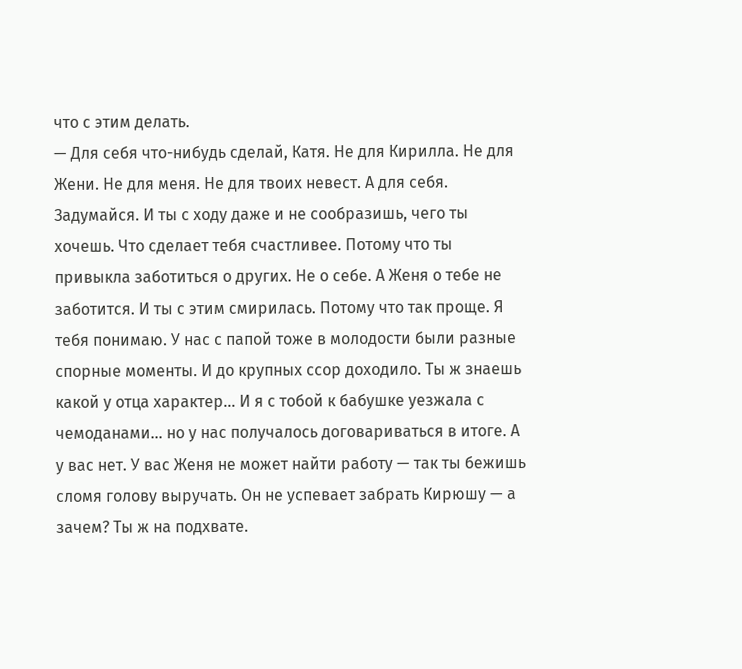что с этим делать.
— Для себя что-нибудь сделай, Катя. Не для Кирилла. Не для Жени. Не для меня. Не для твоих невест. А для себя. Задумайся. И ты с ходу даже и не сообразишь, чего ты хочешь. Что сделает тебя счастливее. Потому что ты привыкла заботиться о других. Не о себе. А Женя о тебе не заботится. И ты с этим смирилась. Потому что так проще. Я тебя понимаю. У нас с папой тоже в молодости были разные спорные моменты. И до крупных ссор доходило. Ты ж знаешь какой у отца характер… И я с тобой к бабушке уезжала с чемоданами… но у нас получалось договариваться в итоге. А у вас нет. У вас Женя не может найти работу — так ты бежишь сломя голову выручать. Он не успевает забрать Кирюшу — а зачем? Ты ж на подхвате.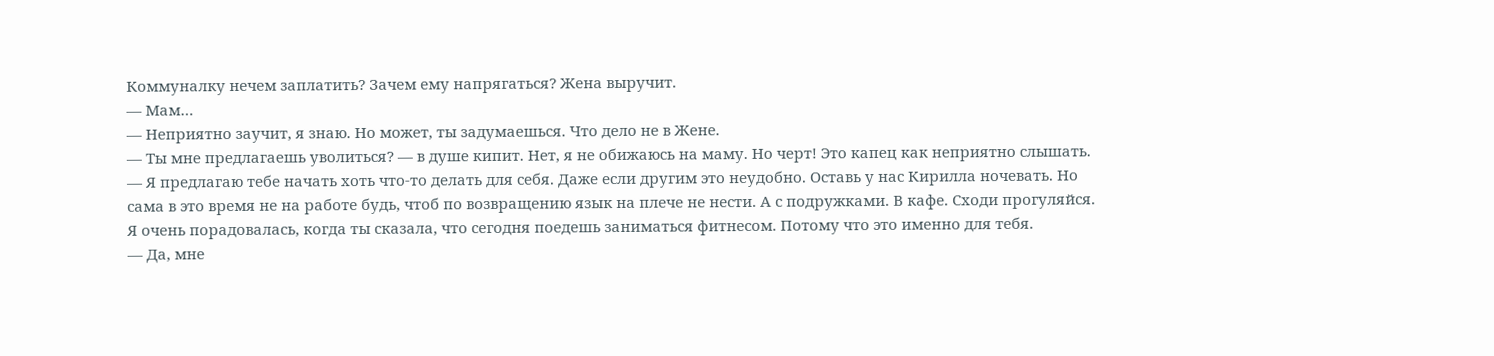Коммуналку нечем заплатить? Зачем ему напрягаться? Жена выручит.
— Мам…
— Неприятно заучит, я знаю. Но может, ты задумаешься. Что дело не в Жене.
— Ты мне предлагаешь уволиться? — в душе кипит. Нет, я не обижаюсь на маму. Но черт! Это капец как неприятно слышать.
— Я предлагаю тебе начать хоть что-то делать для себя. Даже если другим это неудобно. Оставь у нас Кирилла ночевать. Но сама в это время не на работе будь, чтоб по возвращению язык на плече не нести. А с подружками. В кафе. Сходи прогуляйся. Я очень порадовалась, когда ты сказала, что сегодня поедешь заниматься фитнесом. Потому что это именно для тебя.
— Да, мне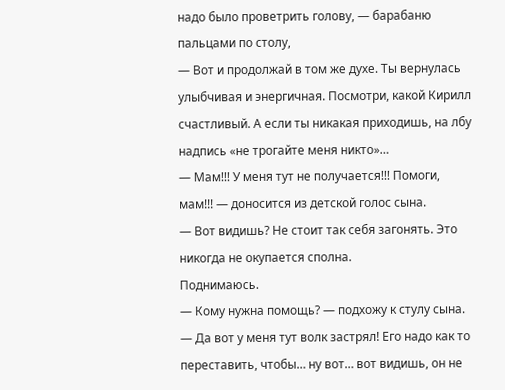надо было проветрить голову, — барабаню пальцами по столу,
— Вот и продолжай в том же духе. Ты вернулась улыбчивая и энергичная. Посмотри, какой Кирилл счастливый. А если ты никакая приходишь, на лбу надпись «не трогайте меня никто»…
— Мам!!! У меня тут не получается!!! Помоги, мам!!! — доносится из детской голос сына.
— Вот видишь? Не стоит так себя загонять. Это никогда не окупается сполна.
Поднимаюсь.
— Кому нужна помощь? — подхожу к стулу сына.
— Да вот у меня тут волк застрял! Его надо как то переставить, чтобы… ну вот… вот видишь, он не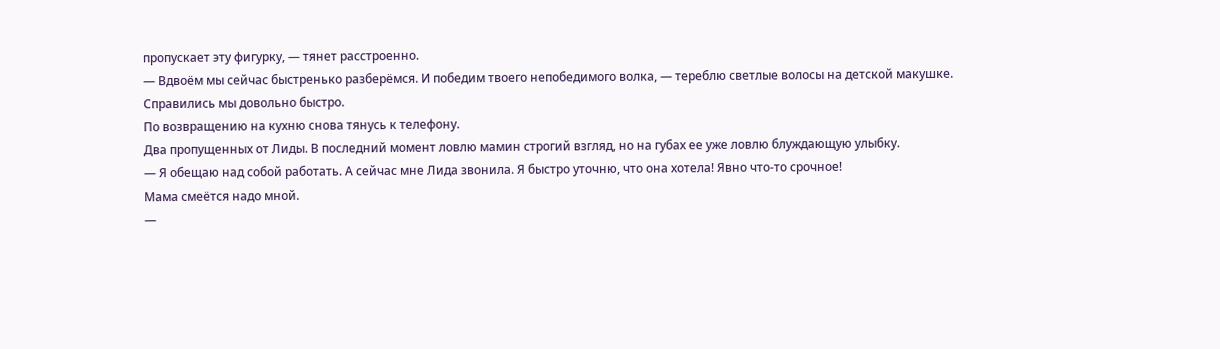пропускает эту фигурку, — тянет расстроенно.
— Вдвоём мы сейчас быстренько разберёмся. И победим твоего непобедимого волка, — тереблю светлые волосы на детской макушке.
Справились мы довольно быстро.
По возвращению на кухню снова тянусь к телефону.
Два пропущенных от Лиды. В последний момент ловлю мамин строгий взгляд, но на губах ее уже ловлю блуждающую улыбку.
— Я обещаю над собой работать. А сейчас мне Лида звонила. Я быстро уточню, что она хотела! Явно что-то срочное!
Мама смеётся надо мной.
—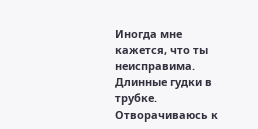Иногда мне кажется, что ты неисправима.
Длинные гудки в трубке. Отворачиваюсь к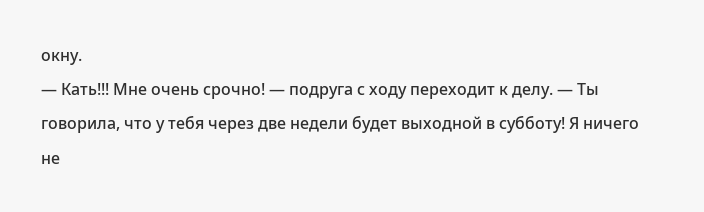окну.
— Кать!!! Мне очень срочно! — подруга с ходу переходит к делу. — Ты говорила, что у тебя через две недели будет выходной в субботу! Я ничего не